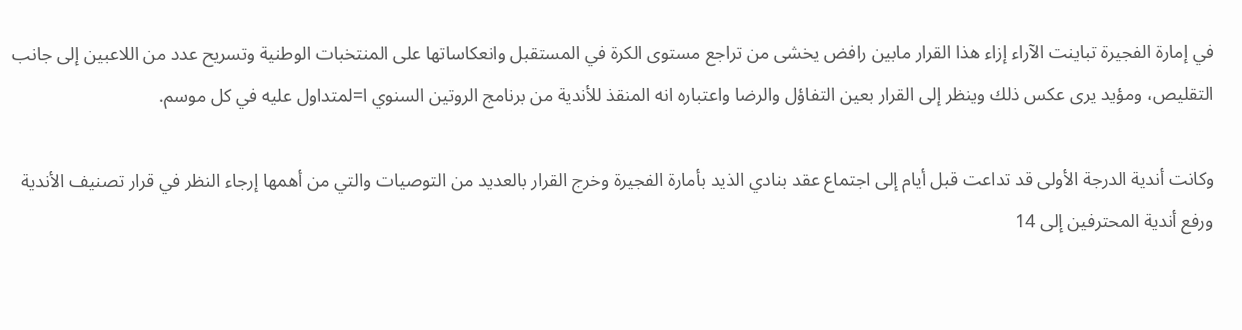في إمارة الفجيرة تباينت الآراء إزاء هذا القرار مابين رافض يخشى من تراجع مستوى الكرة في المستقبل وانعكاساتها على المنتخبات الوطنية وتسريح عدد من اللاعبين إلى جانب التقليص، ومؤيد يرى عكس ذلك وينظر إلى القرار بعين التفاؤل والرضا واعتباره انه المنقذ للأندية من برنامج الروتين السنوي ا=لمتداول عليه في كل موسم.

وكانت أندية الدرجة الأولى قد تداعت قبل أيام إلى اجتماع عقد بنادي الذيد بأمارة الفجيرة وخرج القرار بالعديد من التوصيات والتي من أهمها إرجاء النظر في قرار تصنيف الأندية ورفع أندية المحترفين إلى 14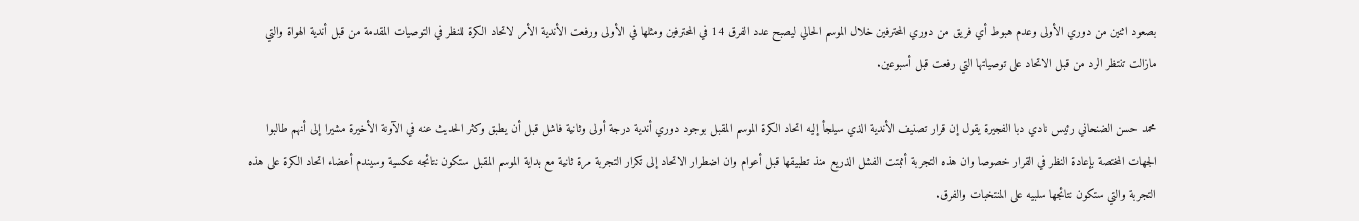بصعود اثنين من دوري الأولى وعدم هبوط أي فريق من دوري المحترفين خلال الموسم الحالي ليصبح عدد الفرق 14 في المحترفين ومثلها في الأولى ورفعت الأندية الأمر لاتحاد الكرة للنظر في التوصيات المقدمة من قبل أندية الهواة والتي مازالت تنتظر الرد من قبل الاتحاد على توصياتها التي رفعت قبل أسبوعين.

محمد حسن الضنحاني رئيس نادي دبا الفجيرة يقول إن قرار تصنيف الأندية الذي سيلجأ إليه اتحاد الكرة الموسم المقبل بوجود دوري أندية درجة أولى وثانية فاشل قبل أن يطبق وكثر الحديث عنه في الآونة الأخيرة مشيرا إلى أنهم طالبوا الجهات المختصة بإعادة النظر في القرار خصوصا وان هذه التجربة أثبتت الفشل الذريع منذ تطبيقها قبل أعوام وان اضطرار الاتحاد إلى تكرار التجربة مرة ثانية مع بداية الموسم المقبل ستكون نتائجه عكسية وسيندم أعضاء اتحاد الكرة على هذه التجربة والتي ستكون نتائجها سلبيه على المنتخبات والفرق.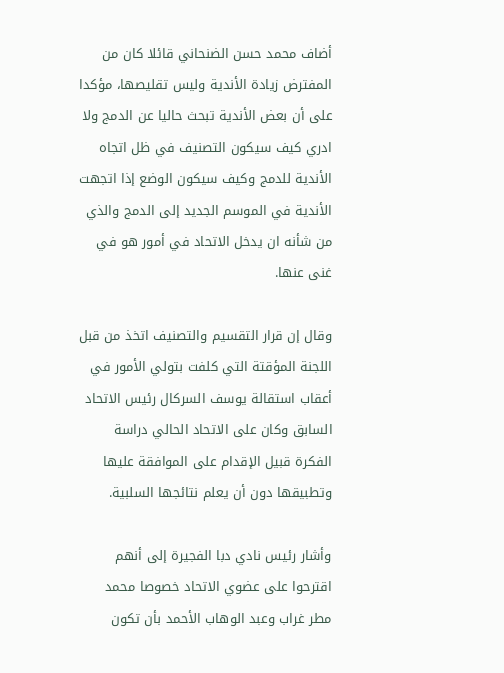أضاف محمد حسن الضنحاني قائلا كان من المفترض زيادة الأندية وليس تقليصها، مؤكدا على أن بعض الأندية تبحث حاليا عن الدمج ولا ادري كيف سيكون التصنيف في ظل اتجاه الأندية للدمج وكيف سيكون الوضع إذا اتجهت الأندية في الموسم الجديد إلى الدمج والذي من شأنه ان يدخل الاتحاد في أمور هو في غنى عنها.

وقال إن قرار التقسيم والتصنيف اتخذ من قبل اللجنة المؤقتة التي كلفت بتولي الأمور في أعقاب استقالة يوسف السركال رئيس الاتحاد السابق وكان على الاتحاد الحالي دراسة الفكرة قبيل الإقدام على الموافقة عليها وتطبيقها دون أن يعلم نتائجها السلبية.

وأشار رئيس نادي دبا الفجيرة إلى أنهم اقترحوا على عضوي الاتحاد خصوصا محمد مطر غراب وعبد الوهاب الأحمد بأن تكون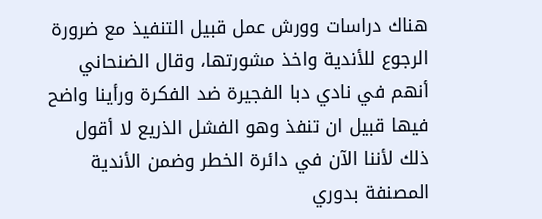هناك دراسات وورش عمل قبيل التنفيذ مع ضرورة الرجوع للأندية واخذ مشورتها، وقال الضنحاني أنهم في نادي دبا الفجيرة ضد الفكرة ورأينا واضح فيها قبيل ان تنفذ وهو الفشل الذريع لا أقول ذلك لأننا الآن في دائرة الخطر وضمن الأندية المصنفة بدوري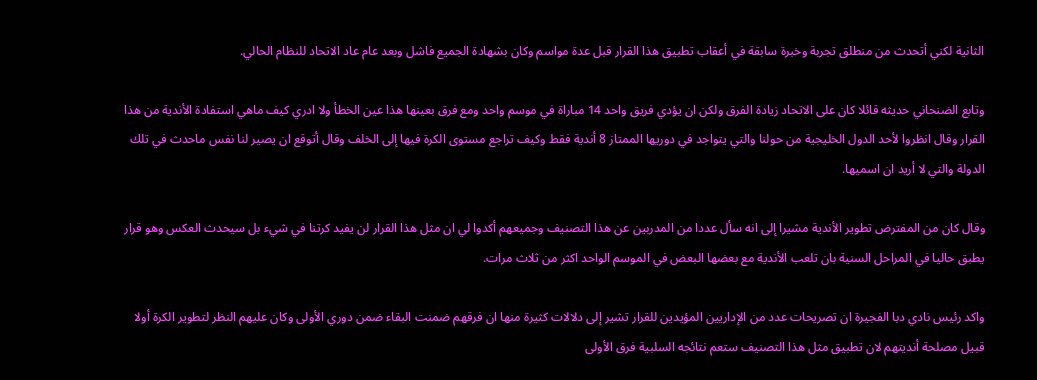الثانية لكني أتحدث من منطلق تجربة وخبرة سابقة في أعقاب تطبيق هذا القرار قبل عدة مواسم وكان بشهادة الجميع فاشل وبعد عام عاد الاتحاد للنظام الحالي.

وتابع الضنحاني حديثه قائلا كان على الاتحاد زيادة الفرق ولكن ان يؤدي فريق واحد 14 مباراة في موسم واحد ومع فرق بعينها هذا عين الخطأ ولا ادري كيف ماهي استفادة الأندية من هذا القرار وقال انظروا لأحد الدول الخليجية من حولنا والتي يتواجد في دوريها الممتاز 8 أندية فقط وكيف تراجع مستوى الكرة فيها إلى الخلف وقال أتوقع ان يصير لنا نفس ماحدث في تلك الدولة والتي لا أريد ان اسميها.

وقال كان من المفترض تطوير الأندية مشيرا إلى انه سأل عددا من المدربين عن هذا التصنيف وجميعهم أكدوا لي ان مثل هذا القرار لن يفيد كرتنا في شيء بل سيحدث العكس وهو قرار يطبق حاليا في المراحل السنية بان تلعب الأندية مع بعضها البعض في الموسم الواحد اكثر من ثلاث مرات.

واكد رئيس نادي دبا الفجيرة ان تصريحات عدد من الإداريين المؤيدين للقرار تشير إلى دلالات كثيرة منها ان فرقهم ضمنت البقاء ضمن دوري الأولى وكان عليهم النظر لتطوير الكرة أولا قبيل مصلحة أنديتهم لان تطبيق مثل هذا التصنيف ستعم نتائجه السلبية فرق الأولى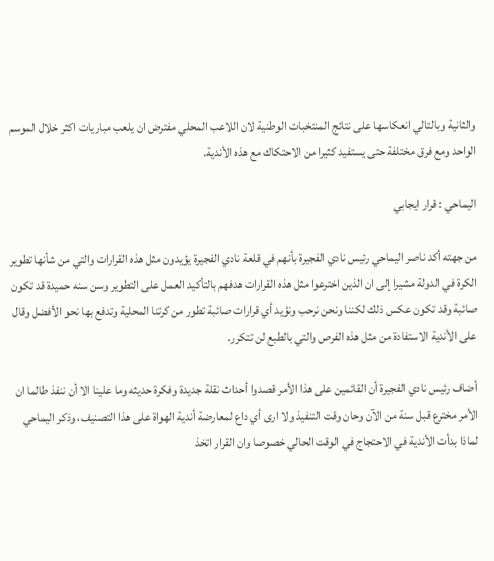والثانية وبالتالي انعكاسها على نتائج المنتخبات الوطنية لان اللاعب المحلي مفترض ان يلعب مباريات اكثر خلال الموسم الواحد ومع فرق مختلفة حتى يستفيد كثيرا من الاحتكاك مع هذه الأندية.

اليماحي : قرار ايجابي

من جهته أكد ناصر اليماحي رئيس نادي الفجيرة بأنهم في قلعة نادي الفجيرة يؤيدون مثل هذه القرارات والتي من شأنها تطوير الكرة في الدولة مشيرا إلى ان الذين اخترعوا مثل هذه القرارات هدفهم بالتأكيد العمل على التطوير وسن سنه حميدة قد تكون صائبة وقد تكون عكس ذلك لكننا ونحن نرحب ونؤيد أي قرارات صائبة تطور من كرتنا المحلية وتدفع بها نحو الأفضل وقال على الأندية الاستفادة من مثل هذه الفرص والتي بالطبع لن تتكرر.

أضاف رئيس نادي الفجيرة أن القائمين على هذا الأمر قصدوا أحداث نقلة جديدة وفكرة حديثه وما علينا الا أن ننفذ طالما ان الأمر مخترع قبل سنة من الآن وحان وقت التنفيذ ولا ارى أي داع لمعارضة أندية الهواة على هذا التصنيف، وذكر اليماحي لماذا بدأت الأندية في الاحتجاج في الوقت الحالي خصوصا وان القرار اتخذ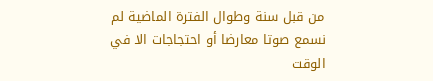من قبل سنة وطوال الفترة الماضية لم نسمع صوتا معارضا أو احتجاجات الا في الوقت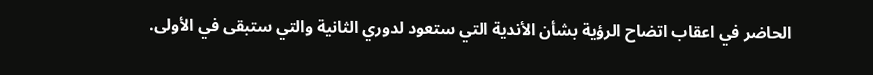الحاضر في اعقاب اتضاح الرؤية بشأن الأندية التي ستعود لدوري الثانية والتي ستبقى في الأولى.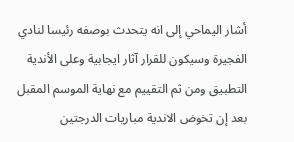أشار اليماحي إلى انه يتحدث بوصفه رئيسا لنادي الفجيرة وسيكون للقرار آثار ايجابية وعلى الأندية التطبيق ومن ثم التقييم مع نهاية الموسم المقبل بعد إن تخوض الاندية مباريات الدرجتين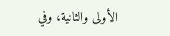الأولى والثانية، وفي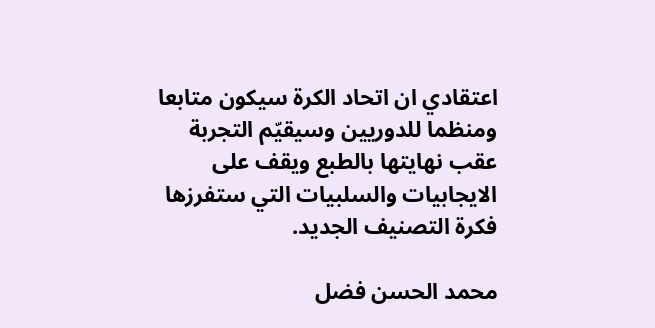اعتقادي ان اتحاد الكرة سيكون متابعا ومنظما للدوريين وسيقيّم التجربة عقب نهايتها بالطبع ويقف على الايجابيات والسلبيات التي ستفرزها فكرة التصنيف الجديد.

محمد الحسن فضل